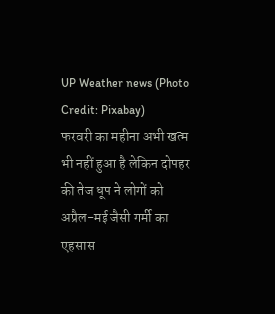UP Weather news (Photo Credit: Pixabay)
फरवरी का महीना अभी खत्म भी नहीं हुआ है लेकिन दोपहर की तेज धूप ने लोगों को अप्रैल-मई जैसी गर्मी का एहसास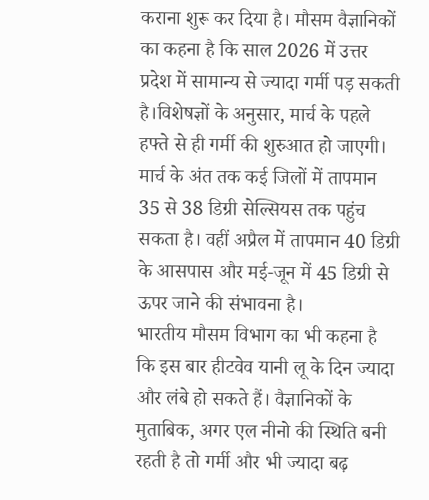कराना शुरू कर दिया है। मौसम वैज्ञानिकों का कहना है कि साल 2026 में उत्तर प्रदेश में सामान्य से ज्यादा गर्मी पड़ सकती है।विशेषज्ञों के अनुसार, मार्च के पहले हफ्ते से ही गर्मी की शुरुआत हो जाएगी। मार्च के अंत तक कई जिलों में तापमान 35 से 38 डिग्री सेल्सियस तक पहुंच सकता है। वहीं अप्रैल में तापमान 40 डिग्री के आसपास और मई-जून में 45 डिग्री से ऊपर जाने की संभावना है।
भारतीय मौसम विभाग का भी कहना है कि इस बार हीटवेव यानी लू के दिन ज्यादा और लंबे हो सकते हैं। वैज्ञानिकों के मुताबिक, अगर एल नीनो की स्थिति बनी रहती है तो गर्मी और भी ज्यादा बढ़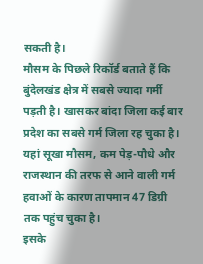सकती है।
मौसम के पिछले रिकॉर्ड बताते हैं कि बुंदेलखंड क्षेत्र में सबसे ज्यादा गर्मी पड़ती है। खासकर बांदा जिला कई बार प्रदेश का सबसे गर्म जिला रह चुका है। यहां सूखा मौसम, कम पेड़-पौधे और राजस्थान की तरफ से आने वाली गर्म हवाओं के कारण तापमान 47 डिग्री तक पहुंच चुका है।
इसके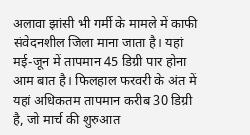अलावा झांसी भी गर्मी के मामले में काफी संवेदनशील जिला माना जाता है। यहां मई-जून में तापमान 45 डिग्री पार होना आम बात है। फिलहाल फरवरी के अंत में यहां अधिकतम तापमान करीब 30 डिग्री है, जो मार्च की शुरुआत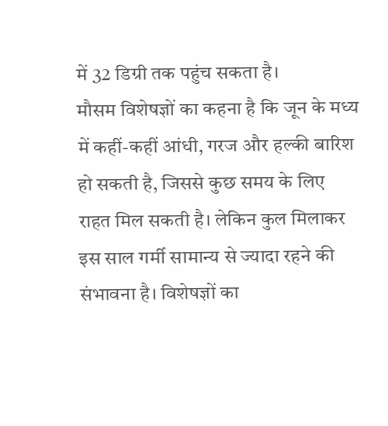में 32 डिग्री तक पहुंच सकता है।
मौसम विशेषज्ञों का कहना है कि जून के मध्य में कहीं-कहीं आंधी, गरज और हल्की बारिश हो सकती है, जिससे कुछ समय के लिए राहत मिल सकती है। लेकिन कुल मिलाकर इस साल गर्मी सामान्य से ज्यादा रहने की संभावना है। विशेषज्ञों का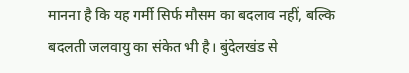मानना है कि यह गर्मी सिर्फ मौसम का बदलाव नहीं, बल्कि बदलती जलवायु का संकेत भी है। बुंदेलखंड से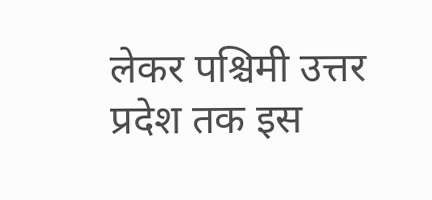लेकर पश्चिमी उत्तर प्रदेश तक इस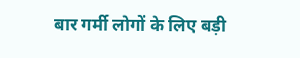बार गर्मी लोगों के लिए बड़ी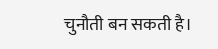चुनौती बन सकती है।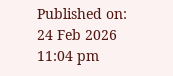Published on:
24 Feb 2026 11:04 pm